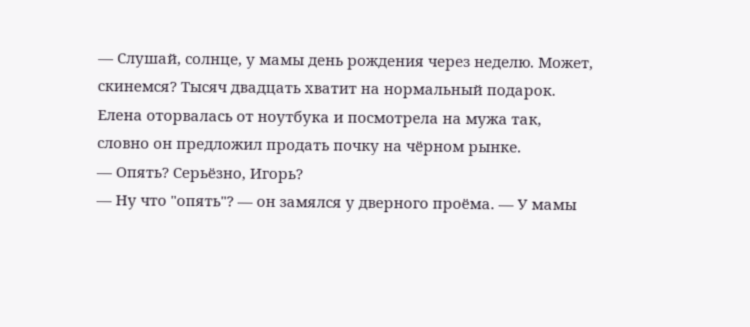— Слушай, солнце, у мамы день рождения через неделю. Может, скинемся? Тысяч двадцать хватит на нормальный подарок.
Елена оторвалась от ноутбука и посмотрела на мужа так, словно он предложил продать почку на чёрном рынке.
— Опять? Серьёзно, Игорь?
— Ну что "опять"? — он замялся у дверного проёма. — У мамы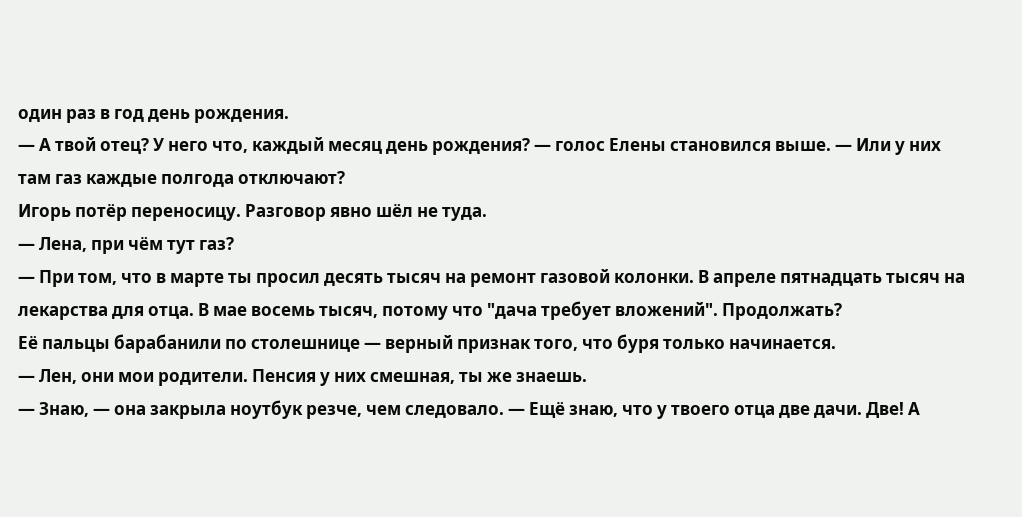один раз в год день рождения.
— А твой отец? У него что, каждый месяц день рождения? — голос Елены становился выше. — Или у них там газ каждые полгода отключают?
Игорь потёр переносицу. Разговор явно шёл не туда.
— Лена, при чём тут газ?
— При том, что в марте ты просил десять тысяч на ремонт газовой колонки. В апреле пятнадцать тысяч на лекарства для отца. В мае восемь тысяч, потому что "дача требует вложений". Продолжать?
Её пальцы барабанили по столешнице — верный признак того, что буря только начинается.
— Лен, они мои родители. Пенсия у них смешная, ты же знаешь.
— Знаю, — она закрыла ноутбук резче, чем следовало. — Ещё знаю, что у твоего отца две дачи. Две! А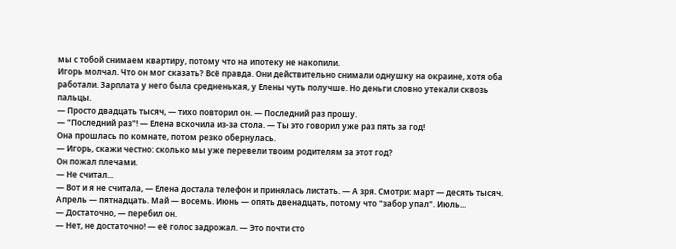мы с тобой снимаем квартиру, потому что на ипотеку не накопили.
Игорь молчал. Что он мог сказать? Всё правда. Они действительно снимали однушку на окраине, хотя оба работали. Зарплата у него была средненькая, у Елены чуть получше. Но деньги словно утекали сквозь пальцы.
— Просто двадцать тысяч, — тихо повторил он. — Последний раз прошу.
— "Последний раз"! — Елена вскочила из-за стола. — Ты это говорил уже раз пять за год!
Она прошлась по комнате, потом резко обернулась.
— Игорь, скажи честно: сколько мы уже перевели твоим родителям за этот год?
Он пожал плечами.
— Не считал...
— Вот и я не считала, — Елена достала телефон и принялась листать. — А зря. Смотри: март — десять тысяч. Апрель — пятнадцать. Май — восемь. Июнь — опять двенадцать, потому что "забор упал". Июль...
— Достаточно, — перебил он.
— Нет, не достаточно! — её голос задрожал. — Это почти сто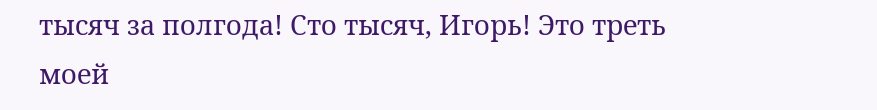тысяч за полгода! Сто тысяч, Игорь! Это треть моей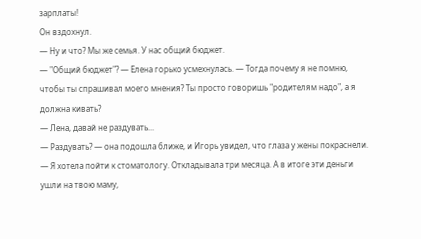зарплаты!
Он вздохнул.
— Ну и что? Мы же семья. У нас общий бюджет.
— "Общий бюджет"? — Елена горько усмехнулась. — Тогда почему я не помню, чтобы ты спрашивал моего мнения? Ты просто говоришь "родителям надо", а я должна кивать?
— Лена, давай не раздувать...
— Раздувать? — она подошла ближе, и Игорь увидел, что глаза у жены покраснели. — Я хотела пойти к стоматологу. Откладывала три месяца. А в итоге эти деньги ушли на твою маму,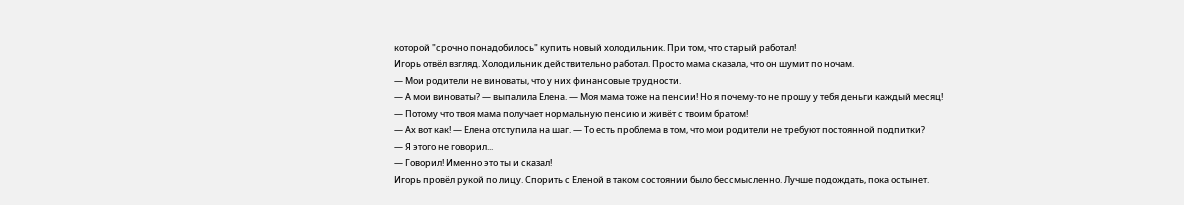которой "срочно понадобилось" купить новый холодильник. При том, что старый работал!
Игорь отвёл взгляд. Холодильник действительно работал. Просто мама сказала, что он шумит по ночам.
— Мои родители не виноваты, что у них финансовые трудности.
— А мои виноваты? — выпалила Елена. — Моя мама тоже на пенсии! Но я почему-то не прошу у тебя деньги каждый месяц!
— Потому что твоя мама получает нормальную пенсию и живёт с твоим братом!
— Ах вот как! — Елена отступила на шаг. — То есть проблема в том, что мои родители не требуют постоянной подпитки?
— Я этого не говорил...
— Говорил! Именно это ты и сказал!
Игорь провёл рукой по лицу. Спорить с Еленой в таком состоянии было бессмысленно. Лучше подождать, пока остынет.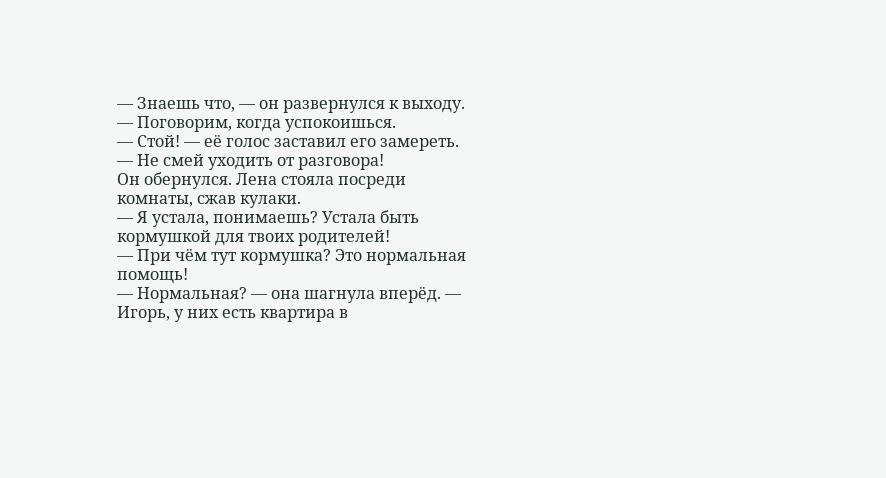— Знаешь что, — он развернулся к выходу. — Поговорим, когда успокоишься.
— Стой! — её голос заставил его замереть. — Не смей уходить от разговора!
Он обернулся. Лена стояла посреди комнаты, сжав кулаки.
— Я устала, понимаешь? Устала быть кормушкой для твоих родителей!
— При чём тут кормушка? Это нормальная помощь!
— Нормальная? — она шагнула вперёд. — Игорь, у них есть квартира в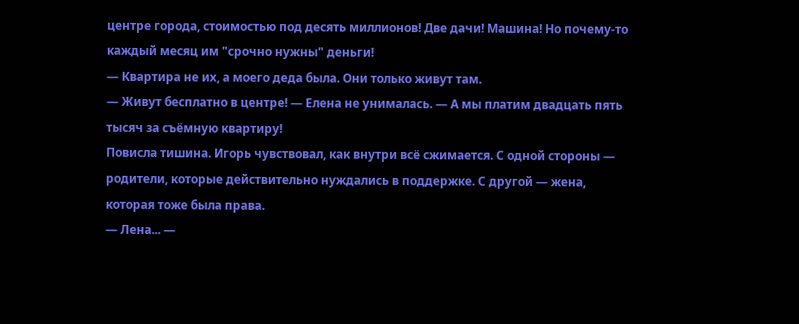центре города, стоимостью под десять миллионов! Две дачи! Машина! Но почему-то каждый месяц им "срочно нужны" деньги!
— Квартира не их, а моего деда была. Они только живут там.
— Живут бесплатно в центре! — Елена не унималась. — А мы платим двадцать пять тысяч за съёмную квартиру!
Повисла тишина. Игорь чувствовал, как внутри всё сжимается. С одной стороны — родители, которые действительно нуждались в поддержке. С другой — жена, которая тоже была права.
— Лена... —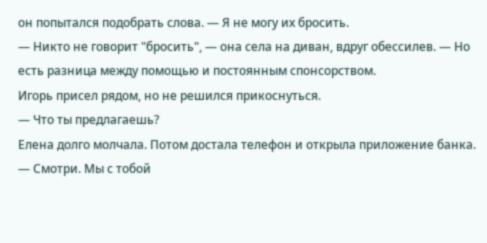он попытался подобрать слова. — Я не могу их бросить.
— Никто не говорит "бросить", — она села на диван, вдруг обессилев. — Но есть разница между помощью и постоянным спонсорством.
Игорь присел рядом, но не решился прикоснуться.
— Что ты предлагаешь?
Елена долго молчала. Потом достала телефон и открыла приложение банка.
— Смотри. Мы с тобой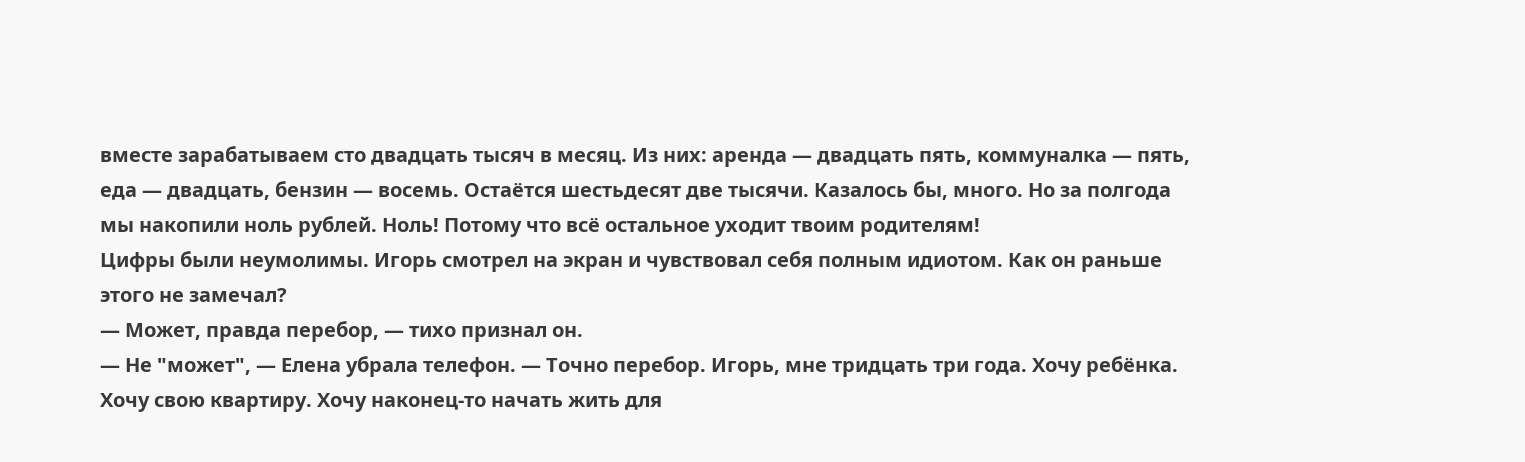вместе зарабатываем сто двадцать тысяч в месяц. Из них: аренда — двадцать пять, коммуналка — пять, еда — двадцать, бензин — восемь. Остаётся шестьдесят две тысячи. Казалось бы, много. Но за полгода мы накопили ноль рублей. Ноль! Потому что всё остальное уходит твоим родителям!
Цифры были неумолимы. Игорь смотрел на экран и чувствовал себя полным идиотом. Как он раньше этого не замечал?
— Может, правда перебор, — тихо признал он.
— Не "может", — Елена убрала телефон. — Точно перебор. Игорь, мне тридцать три года. Хочу ребёнка. Хочу свою квартиру. Хочу наконец-то начать жить для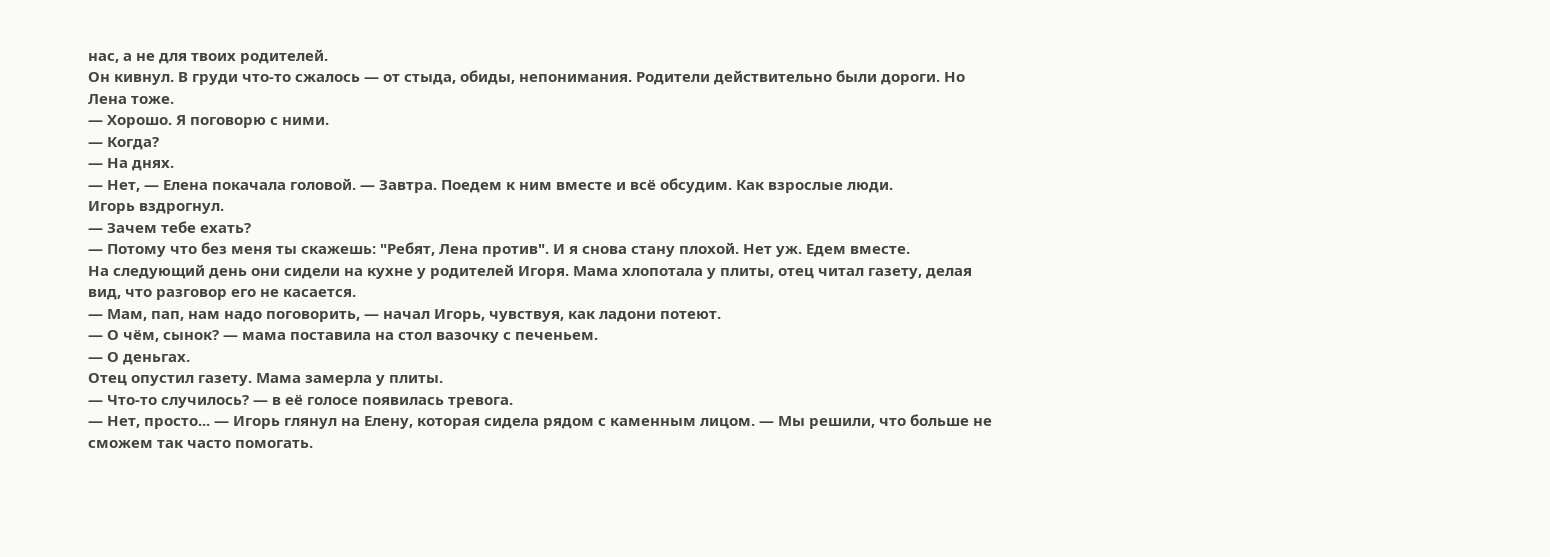нас, а не для твоих родителей.
Он кивнул. В груди что-то сжалось — от стыда, обиды, непонимания. Родители действительно были дороги. Но Лена тоже.
— Хорошо. Я поговорю с ними.
— Когда?
— На днях.
— Нет, — Елена покачала головой. — Завтра. Поедем к ним вместе и всё обсудим. Как взрослые люди.
Игорь вздрогнул.
— Зачем тебе ехать?
— Потому что без меня ты скажешь: "Ребят, Лена против". И я снова стану плохой. Нет уж. Едем вместе.
На следующий день они сидели на кухне у родителей Игоря. Мама хлопотала у плиты, отец читал газету, делая вид, что разговор его не касается.
— Мам, пап, нам надо поговорить, — начал Игорь, чувствуя, как ладони потеют.
— О чём, сынок? — мама поставила на стол вазочку с печеньем.
— О деньгах.
Отец опустил газету. Мама замерла у плиты.
— Что-то случилось? — в её голосе появилась тревога.
— Нет, просто... — Игорь глянул на Елену, которая сидела рядом с каменным лицом. — Мы решили, что больше не сможем так часто помогать.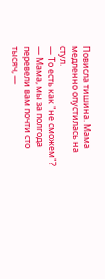Повисла тишина. Мама медленно опустилась на стул.
— То есть как "не сможем"?
— Мама, мы за полгода перевели вам почти сто тысяч, —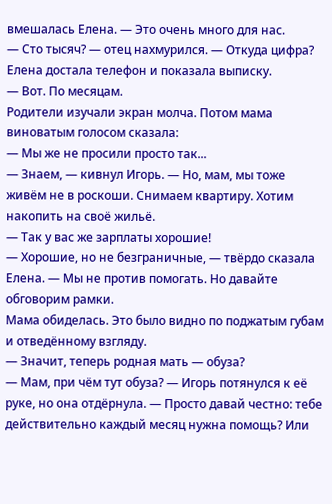вмешалась Елена. — Это очень много для нас.
— Сто тысяч? — отец нахмурился. — Откуда цифра?
Елена достала телефон и показала выписку.
— Вот. По месяцам.
Родители изучали экран молча. Потом мама виноватым голосом сказала:
— Мы же не просили просто так...
— Знаем, — кивнул Игорь. — Но, мам, мы тоже живём не в роскоши. Снимаем квартиру. Хотим накопить на своё жильё.
— Так у вас же зарплаты хорошие!
— Хорошие, но не безграничные, — твёрдо сказала Елена. — Мы не против помогать. Но давайте обговорим рамки.
Мама обиделась. Это было видно по поджатым губам и отведённому взгляду.
— Значит, теперь родная мать — обуза?
— Мам, при чём тут обуза? — Игорь потянулся к её руке, но она отдёрнула. — Просто давай честно: тебе действительно каждый месяц нужна помощь? Или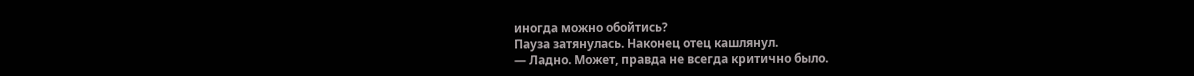иногда можно обойтись?
Пауза затянулась. Наконец отец кашлянул.
— Ладно. Может, правда не всегда критично было.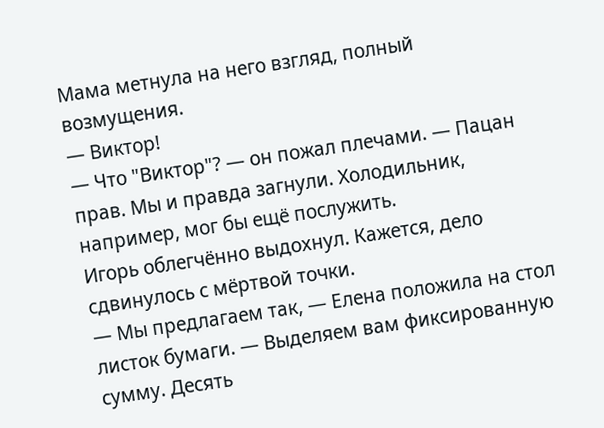Мама метнула на него взгляд, полный возмущения.
— Виктор!
— Что "Виктор"? — он пожал плечами. — Пацан прав. Мы и правда загнули. Холодильник, например, мог бы ещё послужить.
Игорь облегчённо выдохнул. Кажется, дело сдвинулось с мёртвой точки.
— Мы предлагаем так, — Елена положила на стол листок бумаги. — Выделяем вам фиксированную сумму. Десять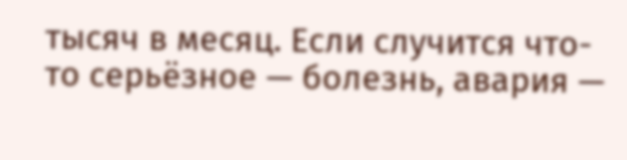тысяч в месяц. Если случится что-то серьёзное — болезнь, авария —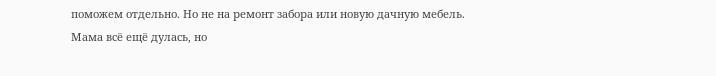поможем отдельно. Но не на ремонт забора или новую дачную мебель.
Мама всё ещё дулась, но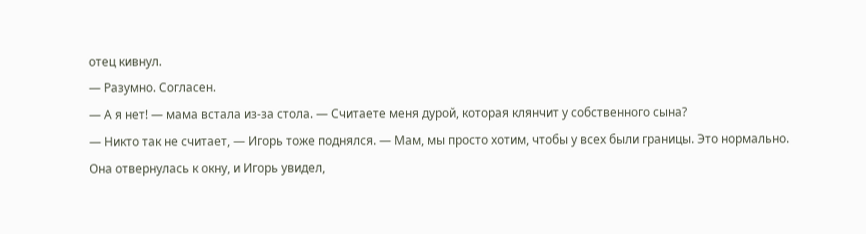отец кивнул.
— Разумно. Согласен.
— А я нет! — мама встала из-за стола. — Считаете меня дурой, которая клянчит у собственного сына?
— Никто так не считает, — Игорь тоже поднялся. — Мам, мы просто хотим, чтобы у всех были границы. Это нормально.
Она отвернулась к окну, и Игорь увидел,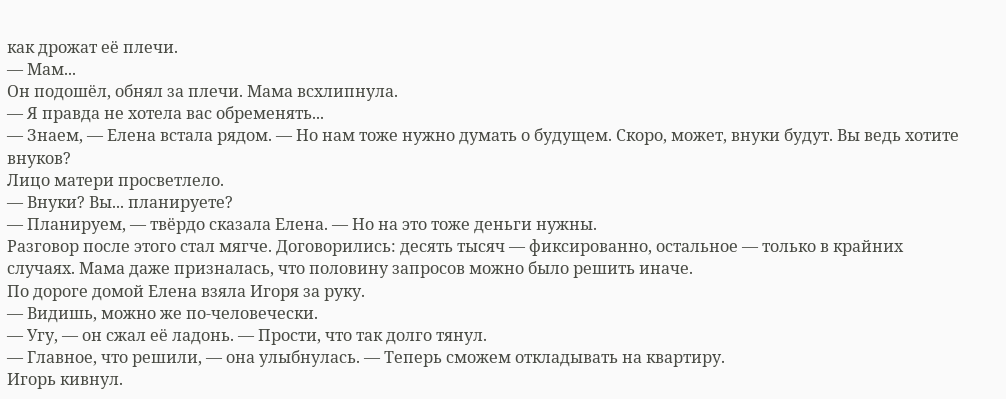как дрожат её плечи.
— Мам...
Он подошёл, обнял за плечи. Мама всхлипнула.
— Я правда не хотела вас обременять...
— Знаем, — Елена встала рядом. — Но нам тоже нужно думать о будущем. Скоро, может, внуки будут. Вы ведь хотите внуков?
Лицо матери просветлело.
— Внуки? Вы... планируете?
— Планируем, — твёрдо сказала Елена. — Но на это тоже деньги нужны.
Разговор после этого стал мягче. Договорились: десять тысяч — фиксированно, остальное — только в крайних случаях. Мама даже призналась, что половину запросов можно было решить иначе.
По дороге домой Елена взяла Игоря за руку.
— Видишь, можно же по-человечески.
— Угу, — он сжал её ладонь. — Прости, что так долго тянул.
— Главное, что решили, — она улыбнулась. — Теперь сможем откладывать на квартиру.
Игорь кивнул.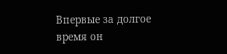Впервые за долгое время он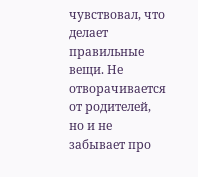чувствовал, что делает правильные вещи. Не отворачивается от родителей, но и не забывает про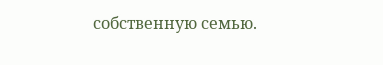собственную семью.